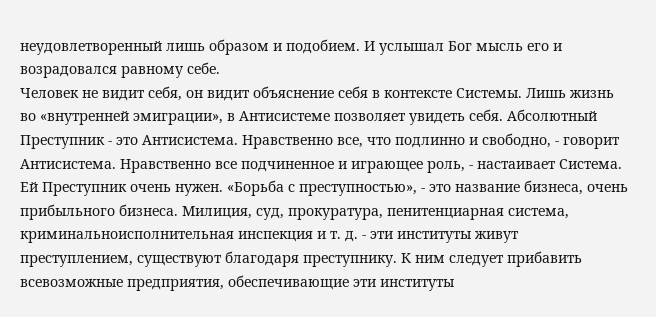неудовлетворенный лишь образом и подобием. И услышал Бог мысль его и возрадовался равному себе.
Человек не видит себя, он видит объяснение себя в контексте Системы. Лишь жизнь во «внутренней эмиграции», в Антисистеме позволяет увидеть себя. Абсолютный Преступник - это Антисистема. Нравственно все, что подлинно и свободно, - говорит Антисистема. Нравственно все подчиненное и играющее роль, - настаивает Система. Ей Преступник очень нужен. «Борьба с преступностью», - это название бизнеса, очень прибыльного бизнеса. Милиция, суд, прокуратура, пенитенциарная система, криминальноисполнительная инспекция и т. д. - эти институты живут преступлением, существуют благодаря преступнику. К ним следует прибавить всевозможные предприятия, обеспечивающие эти институты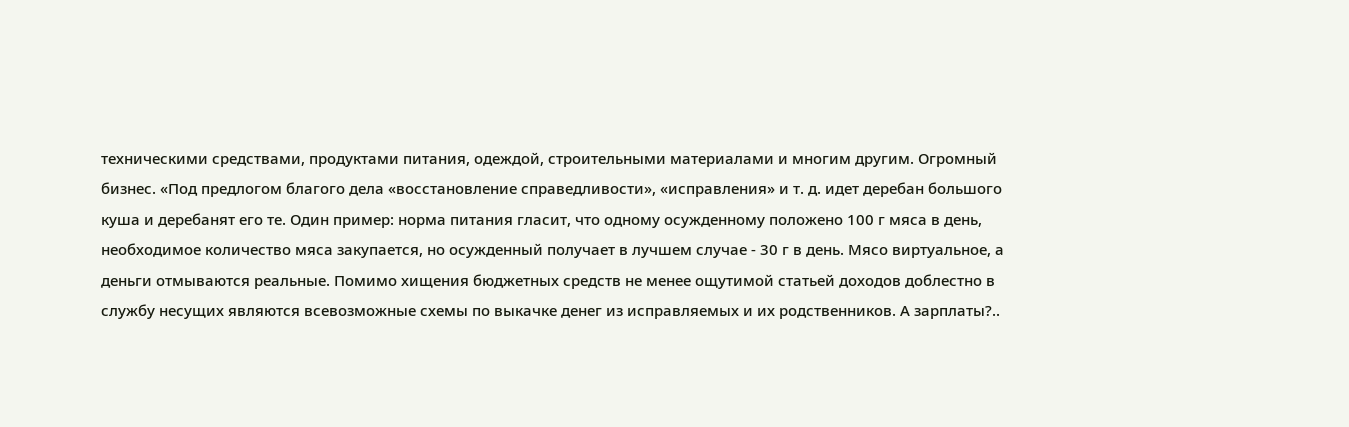техническими средствами, продуктами питания, одеждой, строительными материалами и многим другим. Огромный бизнес. «Под предлогом благого дела «восстановление справедливости», «исправления» и т. д. идет деребан большого куша и деребанят его те. Один пример: норма питания гласит, что одному осужденному положено 100 г мяса в день, необходимое количество мяса закупается, но осужденный получает в лучшем случае - 30 г в день. Мясо виртуальное, а деньги отмываются реальные. Помимо хищения бюджетных средств не менее ощутимой статьей доходов доблестно в службу несущих являются всевозможные схемы по выкачке денег из исправляемых и их родственников. А зарплаты?..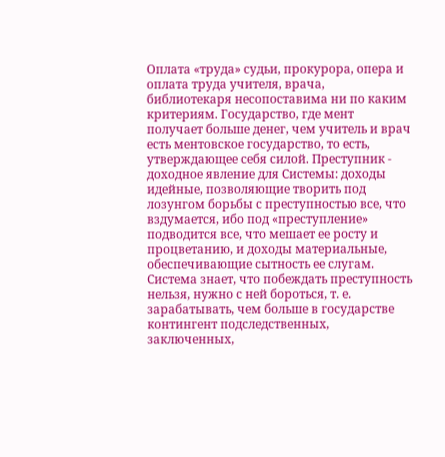Оплата «труда» судьи, прокурора, опера и оплата труда учителя, врача, библиотекаря несопоставима ни по каким критериям. Государство, где мент получает больше денег, чем учитель и врач есть ментовское государство, то есть, утверждающее себя силой. Преступник - доходное явление для Системы: доходы идейные, позволяющие творить под лозунгом борьбы с преступностью все, что вздумается, ибо под «преступление» подводится все, что мешает ее росту и процветанию, и доходы материальные, обеспечивающие сытность ее слугам. Система знает, что побеждать преступность нельзя, нужно с ней бороться, т. е. зарабатывать, чем больше в государстве контингент подследственных, заключенных,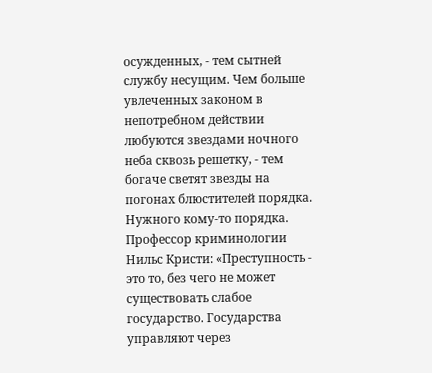осужденных, - тем сытней службу несущим. Чем больше увлеченных законом в непотребном действии любуются звездами ночного неба сквозь решетку, - тем богаче светят звезды на погонах блюстителей порядка. Нужного кому-то порядка. Профессор криминологии Нильс Кристи: «Преступность - это то, без чего не может существовать слабое государство. Государства управляют через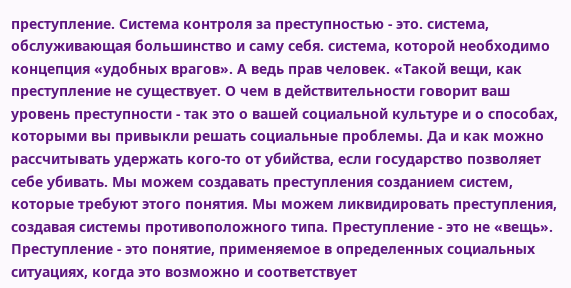преступление. Система контроля за преступностью - это. система, обслуживающая большинство и саму себя. система, которой необходимо концепция «удобных врагов». А ведь прав человек. «Такой вещи, как преступление не существует. О чем в действительности говорит ваш уровень преступности - так это о вашей социальной культуре и о способах, которыми вы привыкли решать социальные проблемы. Да и как можно рассчитывать удержать кого-то от убийства, если государство позволяет себе убивать. Мы можем создавать преступления созданием систем, которые требуют этого понятия. Мы можем ликвидировать преступления, создавая системы противоположного типа. Преступление - это не «вещь». Преступление - это понятие, применяемое в определенных социальных ситуациях, когда это возможно и соответствует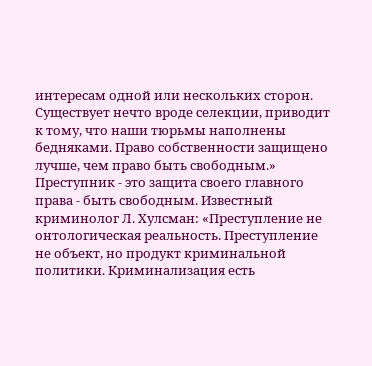интересам одной или нескольких сторон. Существует нечто вроде селекции, приводит к тому, что наши тюрьмы наполнены бедняками. Право собственности защищено лучше, чем право быть свободным.» Преступник - это защита своего главного права - быть свободным. Известный криминолог Л. Хулсман: «Преступление не онтологическая реальность. Преступление не объект, но продукт криминальной политики. Криминализация есть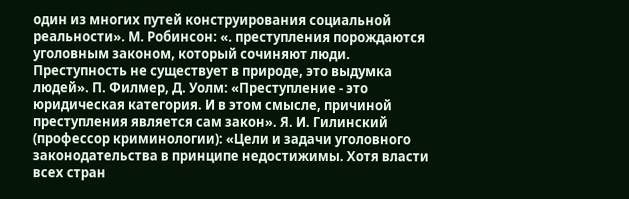один из многих путей конструирования социальной реальности». М. Робинсон: «. преступления порождаются уголовным законом, который сочиняют люди. Преступность не существует в природе, это выдумка людей». П. Филмер, Д. Уолм: «Преступление - это юридическая категория. И в этом смысле, причиной преступления является сам закон». Я. И. Гилинский (профессор криминологии): «Цели и задачи уголовного
законодательства в принципе недостижимы. Хотя власти всех стран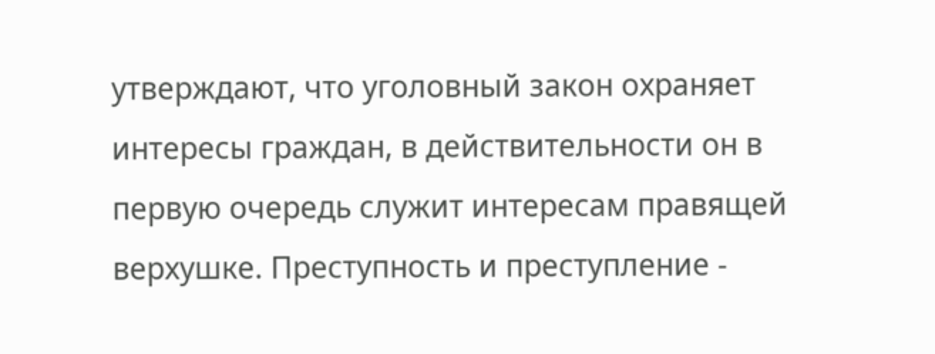утверждают, что уголовный закон охраняет интересы граждан, в действительности он в первую очередь служит интересам правящей верхушке. Преступность и преступление -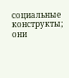социальные конструкты; они